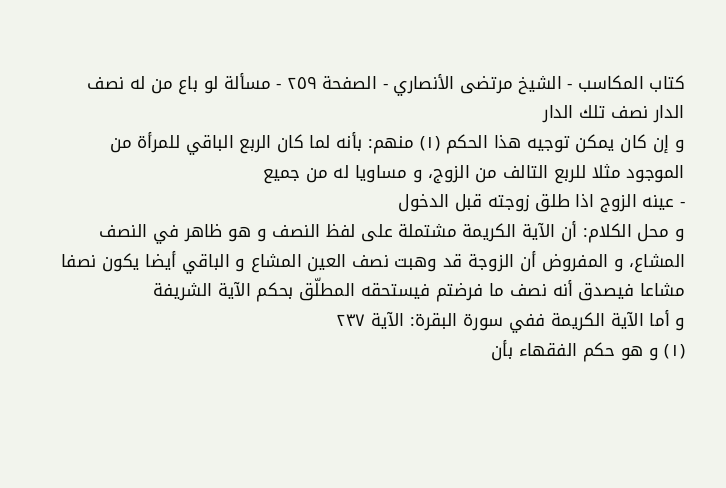كتاب المكاسب - الشيخ مرتضى الأنصاري - الصفحة ٢٥٩ - مسألة لو باع من له نصف الدار نصف تلك الدار
و إن كان يمكن توجيه هذا الحكم (١) منهم: بأنه لما كان الربع الباقي للمرأة من الموجود مثلا للربع التالف من الزوج، و مساويا له من جميع
- عينه الزوج اذا طلق زوجته قبل الدخول
و محل الكلام: أن الآية الكريمة مشتملة على لفظ النصف و هو ظاهر في النصف المشاع، و المفروض أن الزوجة قد وهبت نصف العين المشاع و الباقي أيضا يكون نصفا مشاعا فيصدق أنه نصف ما فرضتم فيستحقه المطلّق بحكم الآية الشريفة
و أما الآية الكريمة ففي سورة البقرة: الآية ٢٣٧
(١) و هو حكم الفقهاء بأن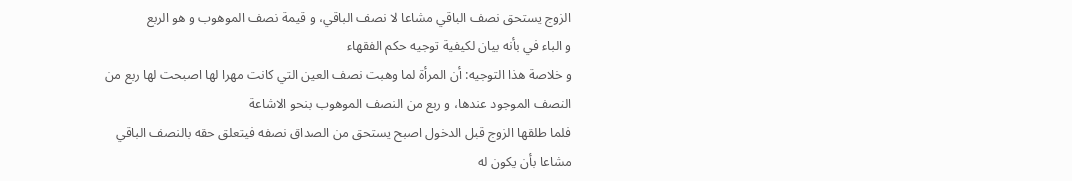الزوج يستحق نصف الباقي مشاعا لا نصف الباقي، و قيمة نصف الموهوب و هو الربع
و الباء في بأنه بيان لكيفية توجيه حكم الفقهاء
و خلاصة هذا التوجيه: أن المرأة لما وهبت نصف العين التي كانت مهرا لها اصبحت لها ربع من النصف الموجود عندها، و ربع من النصف الموهوب بنحو الاشاعة
فلما طلقها الزوج قبل الدخول اصبح يستحق من الصداق نصفه فيتعلق حقه بالنصف الباقي مشاعا بأن يكون له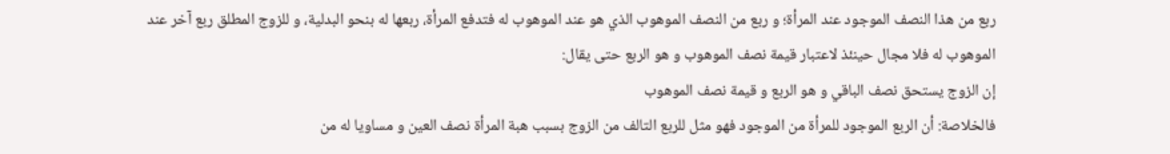ربع من هذا النصف الموجود عند المرأة؛ و ربع من النصف الموهوب الذي هو عند الموهوب له فتدفع المرأة، ربعها له بنحو البدلية، و للزوج المطلق ربع آخر عند الموهوب له فلا مجال حينئذ لاعتبار قيمة نصف الموهوب و هو الربع حتى يقال:
إن الزوج يستحق نصف الباقي و هو الربع و قيمة نصف الموهوب
فالخلاصة: أن الربع الموجود للمرأة من الموجود فهو مثل للربع التالف من الزوج بسبب هبة المرأة نصف العين و مساويا له من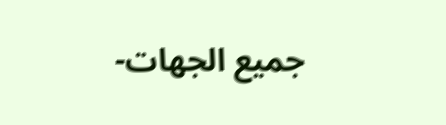جميع الجهات-